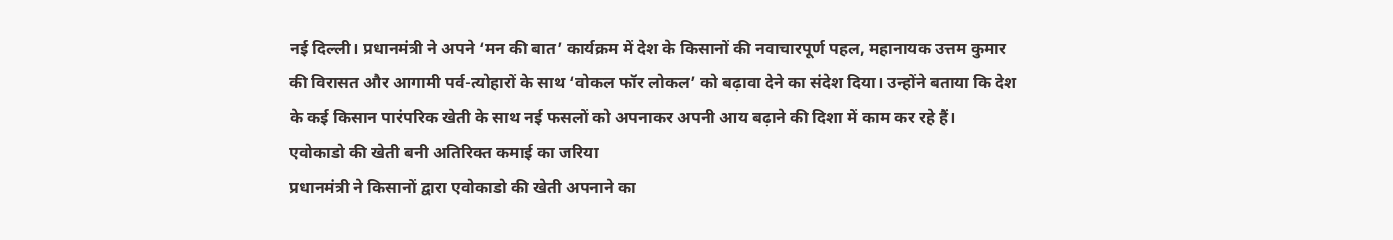नई दिल्ली। प्रधानमंत्री ने अपने ‘मन की बात’ कार्यक्रम में देश के किसानों की नवाचारपूर्ण पहल, महानायक उत्तम कुमार की विरासत और आगामी पर्व-त्योहारों के साथ ‘वोकल फॉर लोकल’ को बढ़ावा देने का संदेश दिया। उन्होंने बताया कि देश के कई किसान पारंपरिक खेती के साथ नई फसलों को अपनाकर अपनी आय बढ़ाने की दिशा में काम कर रहे हैं।
एवोकाडो की खेती बनी अतिरिक्त कमाई का जरिया
प्रधानमंत्री ने किसानों द्वारा एवोकाडो की खेती अपनाने का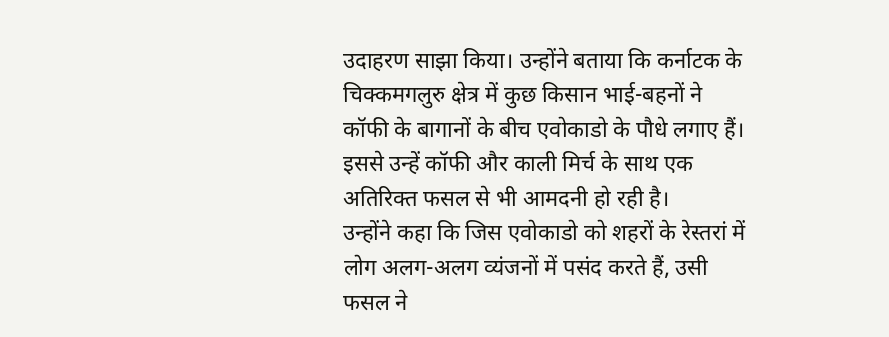उदाहरण साझा किया। उन्होंने बताया कि कर्नाटक के चिक्कमगलुरु क्षेत्र में कुछ किसान भाई-बहनों ने कॉफी के बागानों के बीच एवोकाडो के पौधे लगाए हैं। इससे उन्हें कॉफी और काली मिर्च के साथ एक अतिरिक्त फसल से भी आमदनी हो रही है।
उन्होंने कहा कि जिस एवोकाडो को शहरों के रेस्तरां में लोग अलग-अलग व्यंजनों में पसंद करते हैं, उसी फसल ने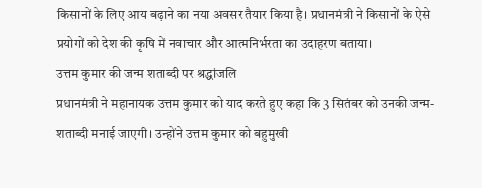किसानों के लिए आय बढ़ाने का नया अवसर तैयार किया है। प्रधानमंत्री ने किसानों के ऐसे प्रयोगों को देश की कृषि में नवाचार और आत्मनिर्भरता का उदाहरण बताया।
उत्तम कुमार की जन्म शताब्दी पर श्रद्धांजलि
प्रधानमंत्री ने महानायक उत्तम कुमार को याद करते हुए कहा कि 3 सितंबर को उनकी जन्म-शताब्दी मनाई जाएगी। उन्होंने उत्तम कुमार को बहुमुखी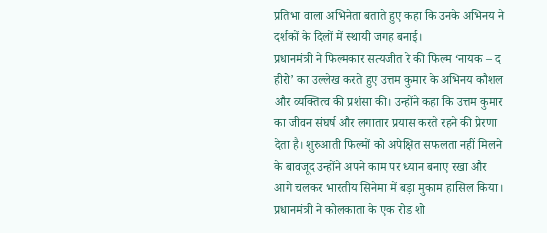प्रतिभा वाला अभिनेता बताते हुए कहा कि उनके अभिनय ने दर्शकों के दिलों में स्थायी जगह बनाई।
प्रधानमंत्री ने फिल्मकार सत्यजीत रे की फिल्म ‘नायक – द हीरो’ का उल्लेख करते हुए उत्तम कुमार के अभिनय कौशल और व्यक्तित्व की प्रशंसा की। उन्होंने कहा कि उत्तम कुमार का जीवन संघर्ष और लगातार प्रयास करते रहने की प्रेरणा देता है। शुरुआती फिल्मों को अपेक्षित सफलता नहीं मिलने के बावजूद उन्होंने अपने काम पर ध्यान बनाए रखा और आगे चलकर भारतीय सिनेमा में बड़ा मुकाम हासिल किया।
प्रधानमंत्री ने कोलकाता के एक रोड शो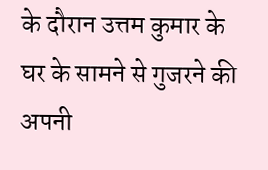के दौरान उत्तम कुमार के घर के सामने से गुजरने की अपनी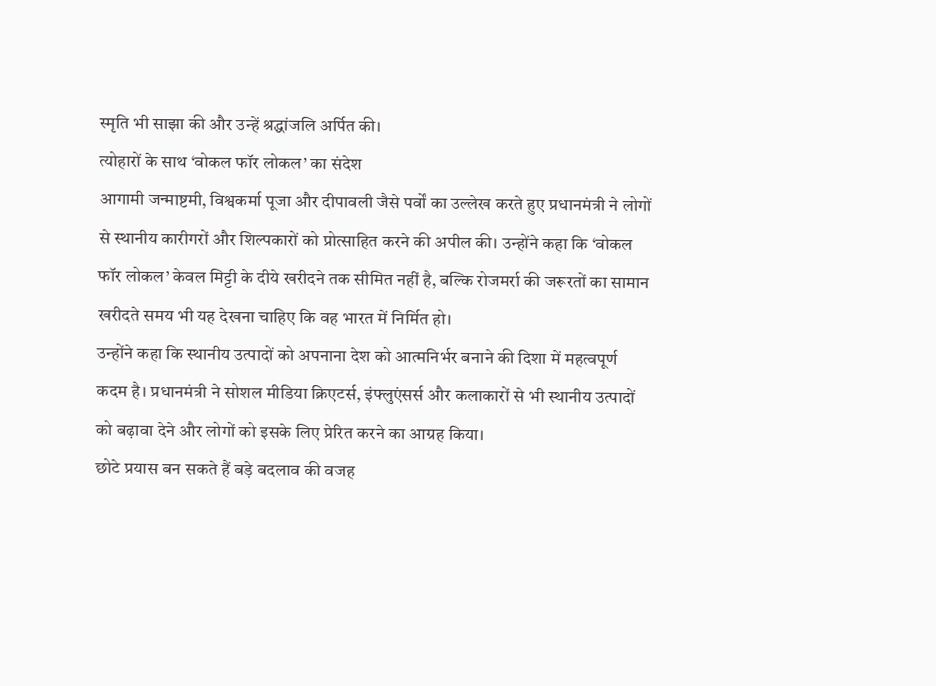स्मृति भी साझा की और उन्हें श्रद्धांजलि अर्पित की।
त्योहारों के साथ ‘वोकल फॉर लोकल’ का संदेश
आगामी जन्माष्टमी, विश्वकर्मा पूजा और दीपावली जैसे पर्वों का उल्लेख करते हुए प्रधानमंत्री ने लोगों से स्थानीय कारीगरों और शिल्पकारों को प्रोत्साहित करने की अपील की। उन्होंने कहा कि ‘वोकल फॉर लोकल’ केवल मिट्टी के दीये खरीदने तक सीमित नहीं है, बल्कि रोजमर्रा की जरूरतों का सामान खरीदते समय भी यह देखना चाहिए कि वह भारत में निर्मित हो।
उन्होंने कहा कि स्थानीय उत्पादों को अपनाना देश को आत्मनिर्भर बनाने की दिशा में महत्वपूर्ण कदम है। प्रधानमंत्री ने सोशल मीडिया क्रिएटर्स, इंफ्लुएंसर्स और कलाकारों से भी स्थानीय उत्पादों को बढ़ावा देने और लोगों को इसके लिए प्रेरित करने का आग्रह किया।
छोटे प्रयास बन सकते हैं बड़े बदलाव की वजह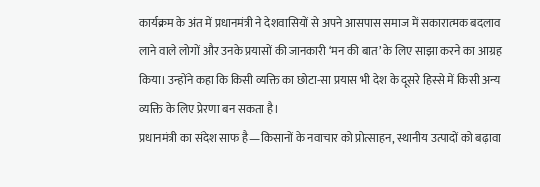कार्यक्रम के अंत में प्रधानमंत्री ने देशवासियों से अपने आसपास समाज में सकारात्मक बदलाव लाने वाले लोगों और उनके प्रयासों की जानकारी ‘मन की बात’ के लिए साझा करने का आग्रह किया। उन्होंने कहा कि किसी व्यक्ति का छोटा-सा प्रयास भी देश के दूसरे हिस्से में किसी अन्य व्यक्ति के लिए प्रेरणा बन सकता है।
प्रधानमंत्री का संदेश साफ है—किसानों के नवाचार को प्रोत्साहन, स्थानीय उत्पादों को बढ़ावा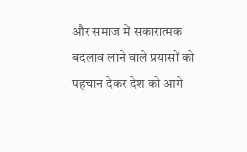और समाज में सकारात्मक बदलाव लाने वाले प्रयासों को पहचान देकर देश को आगे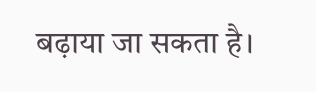बढ़ाया जा सकता है।